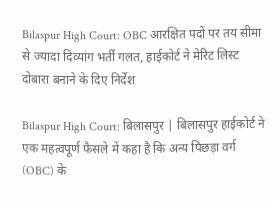Bilaspur High Court: OBC आरक्षित पदों पर तय सीमा से ज्यादा दिव्यांग भर्ती गलत, हाईकोर्ट ने मेरिट लिस्ट दोबारा बनाने के दिए निर्देश

Bilaspur High Court: बिलासपुर | बिलासपुर हाईकोर्ट ने एक महत्वपूर्ण फैसले में कहा है कि अन्य पिछड़ा वर्ग (OBC) के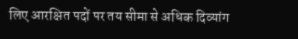लिए आरक्षित पदों पर तय सीमा से अधिक दिव्यांग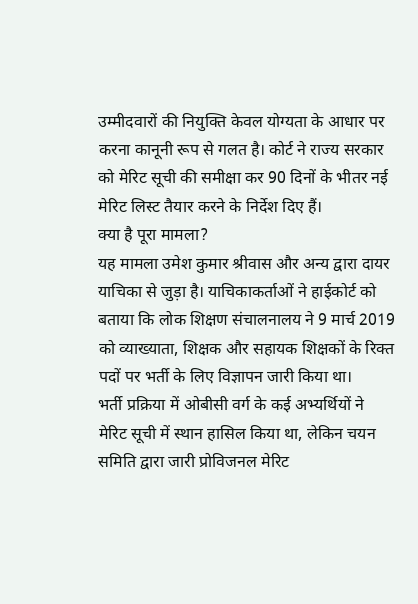उम्मीदवारों की नियुक्ति केवल योग्यता के आधार पर करना कानूनी रूप से गलत है। कोर्ट ने राज्य सरकार को मेरिट सूची की समीक्षा कर 90 दिनों के भीतर नई मेरिट लिस्ट तैयार करने के निर्देश दिए हैं।
क्या है पूरा मामला?
यह मामला उमेश कुमार श्रीवास और अन्य द्वारा दायर याचिका से जुड़ा है। याचिकाकर्ताओं ने हाईकोर्ट को बताया कि लोक शिक्षण संचालनालय ने 9 मार्च 2019 को व्याख्याता, शिक्षक और सहायक शिक्षकों के रिक्त पदों पर भर्ती के लिए विज्ञापन जारी किया था।
भर्ती प्रक्रिया में ओबीसी वर्ग के कई अभ्यर्थियों ने मेरिट सूची में स्थान हासिल किया था, लेकिन चयन समिति द्वारा जारी प्रोविजनल मेरिट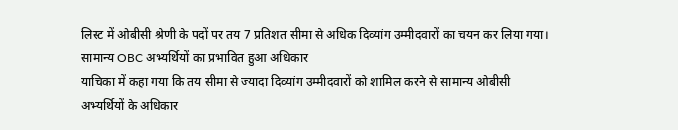लिस्ट में ओबीसी श्रेणी के पदों पर तय 7 प्रतिशत सीमा से अधिक दिव्यांग उम्मीदवारों का चयन कर लिया गया।
सामान्य OBC अभ्यर्थियों का प्रभावित हुआ अधिकार
याचिका में कहा गया कि तय सीमा से ज्यादा दिव्यांग उम्मीदवारों को शामिल करने से सामान्य ओबीसी अभ्यर्थियों के अधिकार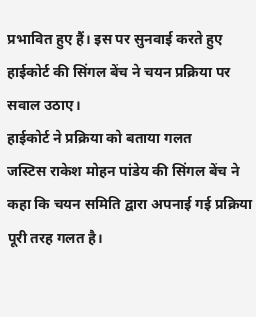प्रभावित हुए हैं। इस पर सुनवाई करते हुए हाईकोर्ट की सिंगल बेंच ने चयन प्रक्रिया पर सवाल उठाए।
हाईकोर्ट ने प्रक्रिया को बताया गलत
जस्टिस राकेश मोहन पांडेय की सिंगल बेंच ने कहा कि चयन समिति द्वारा अपनाई गई प्रक्रिया पूरी तरह गलत है।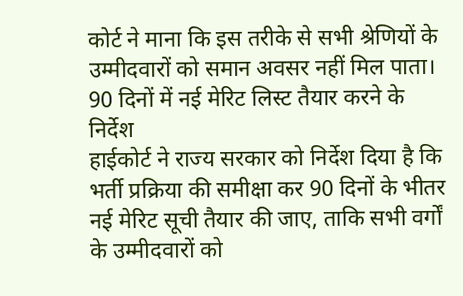कोर्ट ने माना कि इस तरीके से सभी श्रेणियों के उम्मीदवारों को समान अवसर नहीं मिल पाता।
90 दिनों में नई मेरिट लिस्ट तैयार करने के निर्देश
हाईकोर्ट ने राज्य सरकार को निर्देश दिया है कि भर्ती प्रक्रिया की समीक्षा कर 90 दिनों के भीतर नई मेरिट सूची तैयार की जाए, ताकि सभी वर्गों के उम्मीदवारों को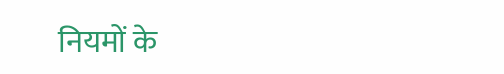नियमों के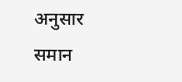अनुसार समान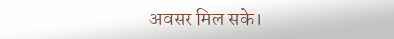अवसर मिल सके।